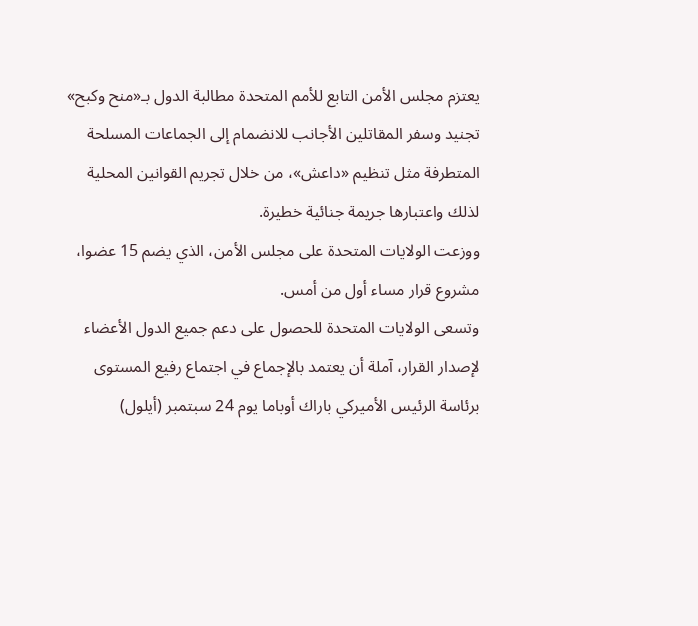يعتزم مجلس الأمن التابع للأمم المتحدة مطالبة الدول بـ«منح وكبح» تجنيد وسفر المقاتلين الأجانب للانضمام إلى الجماعات المسلحة المتطرفة مثل تنظيم «داعش»، من خلال تجريم القوانين المحلية لذلك واعتبارها جريمة جنائية خطيرة.
ووزعت الولايات المتحدة على مجلس الأمن، الذي يضم 15 عضوا، مشروع قرار مساء أول من أمس.
وتسعى الولايات المتحدة للحصول على دعم جميع الدول الأعضاء لإصدار القرار، آملة أن يعتمد بالإجماع في اجتماع رفيع المستوى برئاسة الرئيس الأميركي باراك أوباما يوم 24 سبتمبر (أيلول)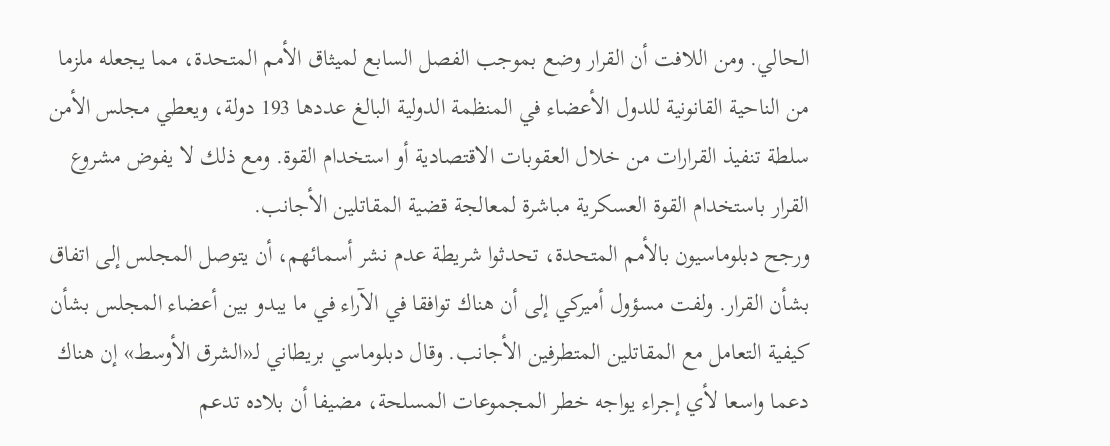الحالي. ومن اللافت أن القرار وضع بموجب الفصل السابع لميثاق الأمم المتحدة، مما يجعله ملزما من الناحية القانونية للدول الأعضاء في المنظمة الدولية البالغ عددها 193 دولة، ويعطي مجلس الأمن سلطة تنفيذ القرارات من خلال العقوبات الاقتصادية أو استخدام القوة. ومع ذلك لا يفوض مشروع القرار باستخدام القوة العسكرية مباشرة لمعالجة قضية المقاتلين الأجانب.
ورجح دبلوماسيون بالأمم المتحدة، تحدثوا شريطة عدم نشر أسمائهم، أن يتوصل المجلس إلى اتفاق بشأن القرار. ولفت مسؤول أميركي إلى أن هناك توافقا في الآراء في ما يبدو بين أعضاء المجلس بشأن كيفية التعامل مع المقاتلين المتطرفين الأجانب. وقال دبلوماسي بريطاني لـ«الشرق الأوسط» إن هناك دعما واسعا لأي إجراء يواجه خطر المجموعات المسلحة، مضيفا أن بلاده تدعم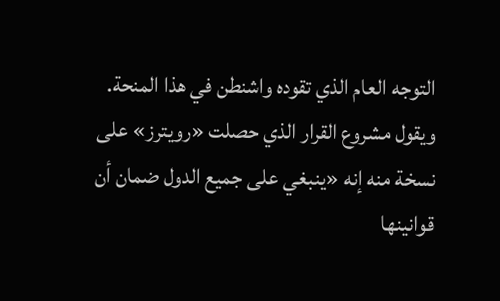التوجه العام الذي تقوده واشنطن في هذا المنحة.
ويقول مشروع القرار الذي حصلت «رويترز» على نسخة منه إنه «ينبغي على جميع الدول ضمان أن قوانينها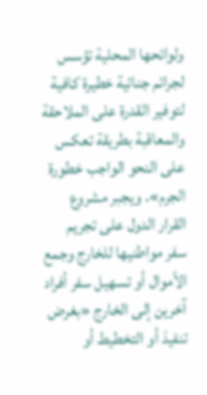ولوائحها المحلية تؤسس لجرائم جنائية خطيرة كافية لتوفير القدرة على الملاحقة والمعاقبة بطريقة تعكس على النحو الواجب خطورة الجرم». ويجبر مشروع القرار الدول على تجريم سفر مواطنيها للخارج وجمع الأموال أو تسهيل سفر أفراد آخرين إلى الخارج «بغرض تنفيذ أو التخطيط أو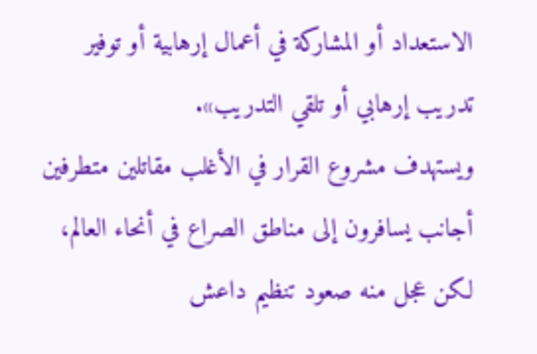الاستعداد أو المشاركة في أعمال إرهابية أو توفير تدريب إرهابي أو تلقي التدريب».
ويستهدف مشروع القرار في الأغلب مقاتلين متطرفين أجانب يسافرون إلى مناطق الصراع في أنحاء العالم، لكن عجل منه صعود تنظيم داعش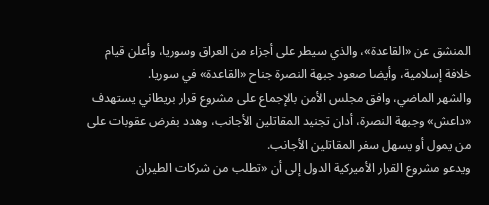المنشق عن «القاعدة»، والذي سيطر على أجزاء من العراق وسوريا، وأعلن قيام خلافة إسلامية، وأيضا صعود جبهة النصرة جناح «القاعدة» في سوريا.
والشهر الماضي، وافق مجلس الأمن بالإجماع على مشروع قرار بريطاني يستهدف «داعش» وجبهة النصرة، أدان تجنيد المقاتلين الأجانب، وهدد بفرض عقوبات على من يمول أو يسهل سفر المقاتلين الأجانب.
ويدعو مشروع القرار الأميركية الدول إلى أن «تطلب من شركات الطيران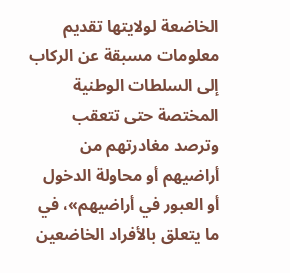الخاضعة لولايتها تقديم معلومات مسبقة عن الركاب إلى السلطات الوطنية المختصة حتى تتعقب وترصد مغادرتهم من أراضيهم أو محاولة الدخول أو العبور في أراضيهم»، في ما يتعلق بالأفراد الخاضعين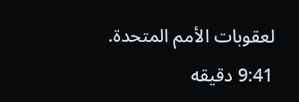لعقوبات الأمم المتحدة.
9:41 دقيقه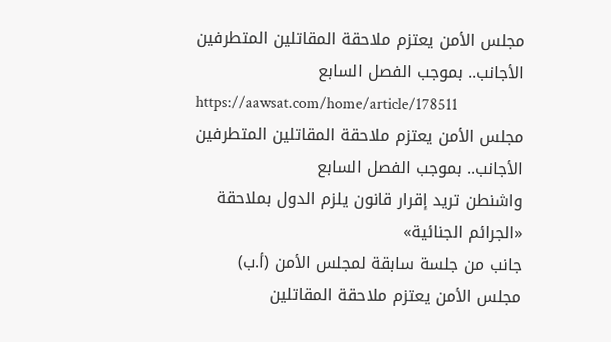مجلس الأمن يعتزم ملاحقة المقاتلين المتطرفين الأجانب.. بموجب الفصل السابع
https://aawsat.com/home/article/178511
مجلس الأمن يعتزم ملاحقة المقاتلين المتطرفين الأجانب.. بموجب الفصل السابع
واشنطن تريد إقرار قانون يلزم الدول بملاحقة «الجرائم الجنائية»
جانب من جلسة سابقة لمجلس الأمن (أ.ب)
مجلس الأمن يعتزم ملاحقة المقاتلين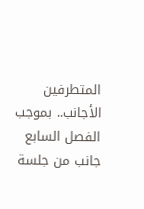المتطرفين الأجانب.. بموجب الفصل السابع
جانب من جلسة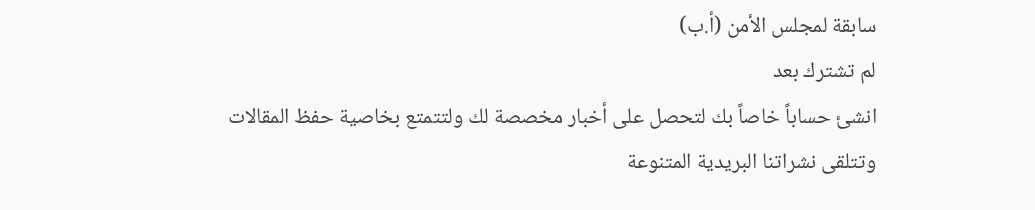سابقة لمجلس الأمن (أ.ب)
لم تشترك بعد
انشئ حساباً خاصاً بك لتحصل على أخبار مخصصة لك ولتتمتع بخاصية حفظ المقالات وتتلقى نشراتنا البريدية المتنوعة